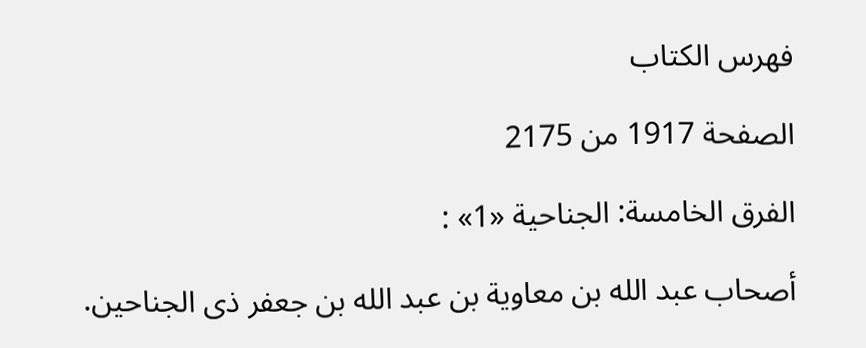فهرس الكتاب

الصفحة 1917 من 2175

الفرق الخامسة: الجناحية «1» :

أصحاب عبد الله بن معاوية بن عبد الله بن جعفر ذى الجناحين.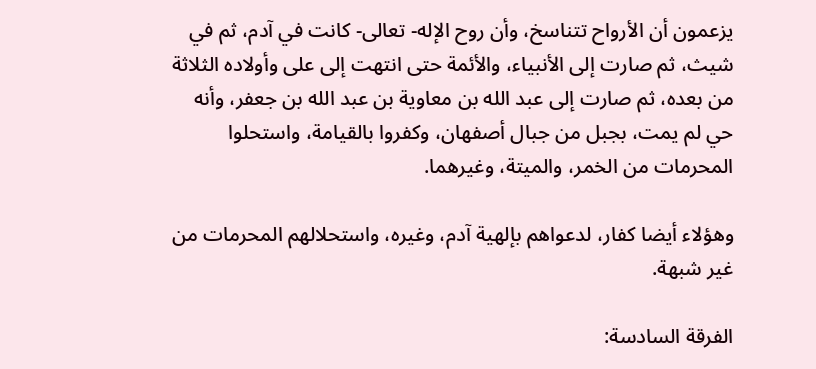يزعمون أن الأرواح تتناسخ، وأن روح الإله- تعالى- كانت في آدم، ثم في شيث، ثم صارت إلى الأنبياء، والأئمة حتى انتهت إلى على وأولاده الثلاثة من بعده، ثم صارت إلى عبد الله بن معاوية بن عبد الله بن جعفر، وأنه حي لم يمت، بجبل من جبال أصفهان، وكفروا بالقيامة، واستحلوا المحرمات من الخمر، والميتة، وغيرهما.

وهؤلاء أيضا كفار، لدعواهم بإلهية آدم، وغيره، واستحلالهم المحرمات من غير شبهة.

الفرقة السادسة: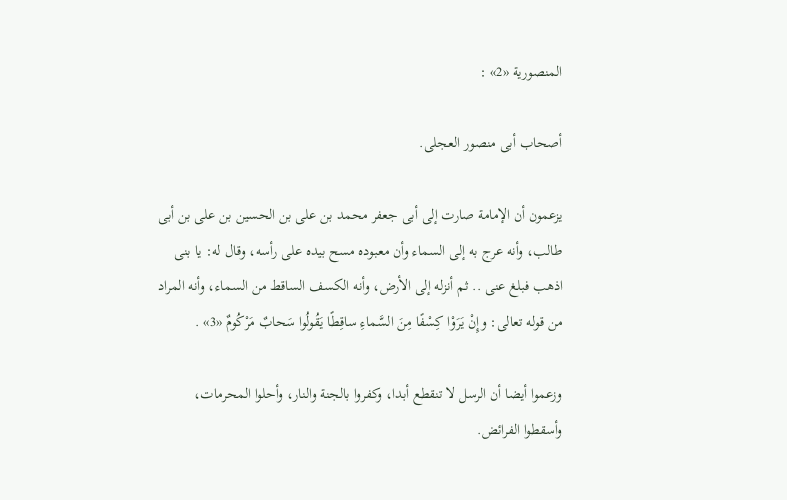المنصورية «2» :

أصحاب أبى منصور العجلى.

يزعمون أن الإمامة صارت إلى أبى جعفر محمد بن على بن الحسين بن على بن أبى طالب، وأنه عرج به إلى السماء وأن معبوده مسح بيده على رأسه، وقال له: يا بنى اذهب فبلغ عنى .. ثم أنزله إلى الأرض، وأنه الكسف الساقط من السماء، وأنه المراد من قوله تعالى: وإِنْ يَرَوْا كِسْفًا مِنَ السَّماءِ ساقِطًا يَقُولُوا سَحابٌ مَرْكُومٌ «3» .

وزعموا أيضا أن الرسل لا تنقطع أبدا، وكفروا بالجنة والنار، وأحلوا المحرمات، وأسقطوا الفرائض.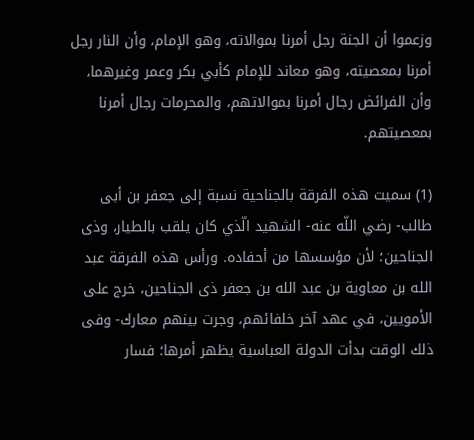وزعموا أن الجنة رجل أمرنا بموالاته، وهو الإمام، وأن النار رجل أمرنا بمعصيته، وهو معاند للإمام كأبي بكر وعمر وغيرهما، وأن الفرائض رجال أمرنا بموالاتهم، والمحرمات رجال أمرنا بمعصيتهم.

(1) سميت هذه الفرقة بالجناحية نسبة إلى جعفر بن أبى طالب- رضي اللّه عنه- الشهيد الّذي كان يلقب بالطيار، وذى الجناحين؛ لأن مؤسسها من أحفاده. ورأس هذه الفرقة عبد الله بن معاوية بن عبد الله بن جعفر ذى الجناحين، خرج على الأمويين، في عهد آخر خلفائهم، وجرت بينهم معارك- وفى ذلك الوقت بدأت الدولة العباسية يظهر أمرها؛ فسار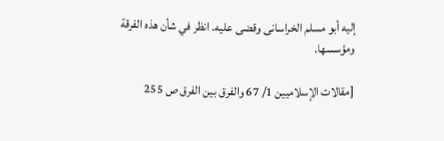إليه أبو مسلم الخراسانى وقضى عليه. انظر في شأن هذه الفرقة ومؤسسها.

[مقالات الإسلاميين 1/ 67 والفرق بين الفرق ص 255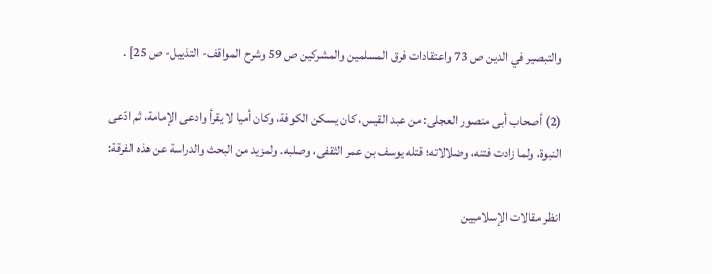والتبصير في الدين ص 73 واعتقادات فرق المسلمين والمشركين ص 59 وشرح المواقف- التذييل- ص 25] .

(2) أصحاب أبى منصور العجلى: من عبد القيس، كان يسكن الكوفة، وكان أميا لا يقرأ وادعى الإمامة، ثم ادّعى النبوة، ولما زادت فتنه، وضلالاته؛ قتله يوسف بن عمر الثقفى، وصلبه. ولمزيد من البحث والدراسة عن هذه الفرقة:

انظر مقالات الإسلاميين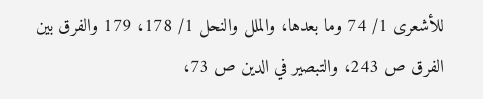للأشعرى 1/ 74 وما بعدها، والملل والنحل 1/ 178، 179 والفرق بين الفرق ص 243، والتبصير في الدين ص 73،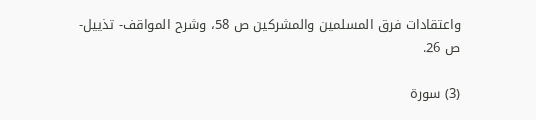واعتقادات فرق المسلمين والمشركين ص 58، وشرح المواقف- تذييل- ص 26.

(3) سورة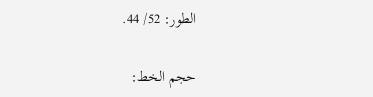الطور: 52/ 44.

حجم الخط: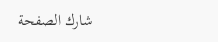شارك الصفحة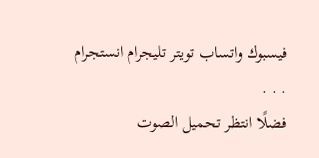فيسبوك واتساب تويتر تليجرام انستجرام
. . .
فضلًا انتظر تحميل الصوت